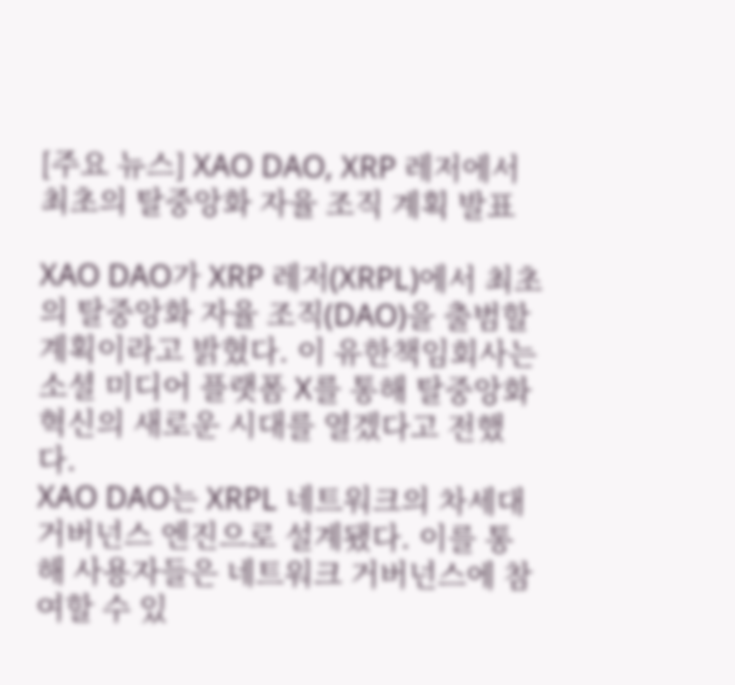[주요 뉴스] XAO DAO, XRP 레저에서 최초의 탈중앙화 자율 조직 계획 발표

XAO DAO가 XRP 레저(XRPL)에서 최초의 탈중앙화 자율 조직(DAO)을 출범할 계획이라고 밝혔다. 이 유한책임회사는 소셜 미디어 플랫폼 X를 통해 탈중앙화 혁신의 새로운 시대를 열겠다고 전했다.
XAO DAO는 XRPL 네트워크의 차세대 거버넌스 엔진으로 설계됐다. 이를 통해 사용자들은 네트워크 거버넌스에 참여할 수 있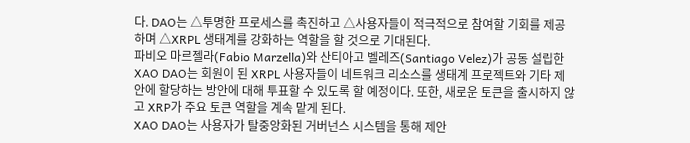다. DAO는 △투명한 프로세스를 촉진하고 △사용자들이 적극적으로 참여할 기회를 제공하며 △XRPL 생태계를 강화하는 역할을 할 것으로 기대된다.
파비오 마르젤라(Fabio Marzella)와 산티아고 벨레즈(Santiago Velez)가 공동 설립한 XAO DAO는 회원이 된 XRPL 사용자들이 네트워크 리소스를 생태계 프로젝트와 기타 제안에 할당하는 방안에 대해 투표할 수 있도록 할 예정이다. 또한, 새로운 토큰을 출시하지 않고 XRP가 주요 토큰 역할을 계속 맡게 된다.
XAO DAO는 사용자가 탈중앙화된 거버넌스 시스템을 통해 제안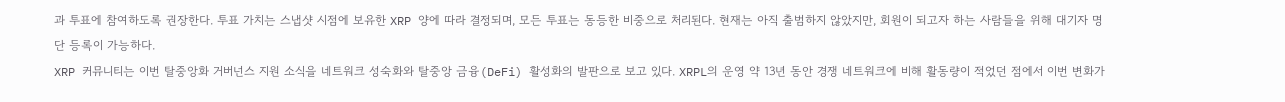과 투표에 참여하도록 권장한다. 투표 가치는 스냅샷 시점에 보유한 XRP 양에 따라 결정되며, 모든 투표는 동등한 비중으로 처리된다. 현재는 아직 출범하지 않았지만, 회원이 되고자 하는 사람들을 위해 대기자 명단 등록이 가능하다.
XRP 커뮤니티는 이번 탈중앙화 거버넌스 지원 소식을 네트워크 성숙화와 탈중앙 금융(DeFi) 활성화의 발판으로 보고 있다. XRPL의 운영 약 13년 동안 경쟁 네트워크에 비해 활동량이 적었던 점에서 이번 변화가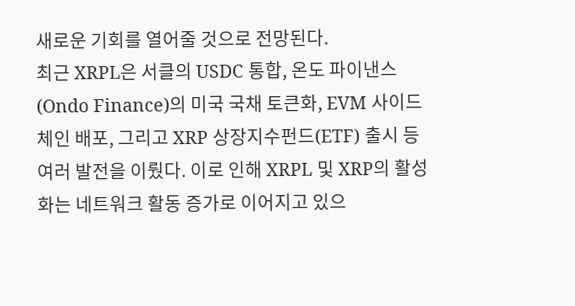새로운 기회를 열어줄 것으로 전망된다.
최근 XRPL은 서클의 USDC 통합, 온도 파이낸스(Ondo Finance)의 미국 국채 토큰화, EVM 사이드체인 배포, 그리고 XRP 상장지수펀드(ETF) 출시 등 여러 발전을 이뤘다. 이로 인해 XRPL 및 XRP의 활성화는 네트워크 활동 증가로 이어지고 있으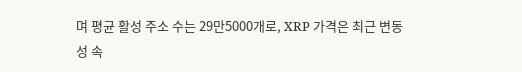며 평균 활성 주소 수는 29만5000개로, XRP 가격은 최근 변동성 속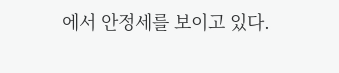에서 안정세를 보이고 있다.